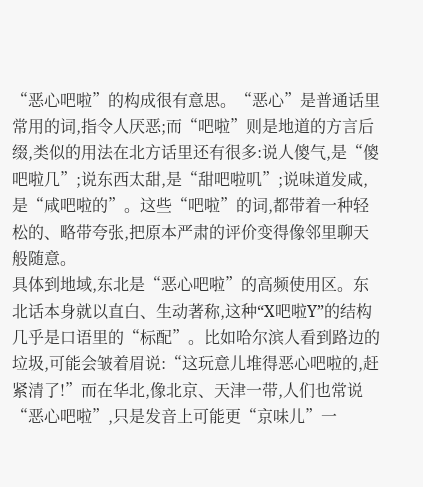“恶心吧啦”的构成很有意思。“恶心”是普通话里常用的词,指令人厌恶;而“吧啦”则是地道的方言后缀,类似的用法在北方话里还有很多:说人傻气,是“傻吧啦几”;说东西太甜,是“甜吧啦叽”;说味道发咸,是“咸吧啦的”。这些“吧啦”的词,都带着一种轻松的、略带夸张,把原本严肃的评价变得像邻里聊天般随意。
具体到地域,东北是“恶心吧啦”的高频使用区。东北话本身就以直白、生动著称,这种“X吧啦Y”的结构几乎是口语里的“标配”。比如哈尔滨人看到路边的垃圾,可能会皱着眉说:“这玩意儿堆得恶心吧啦的,赶紧清了!”而在华北,像北京、天津一带,人们也常说“恶心吧啦”,只是发音上可能更“京味儿”一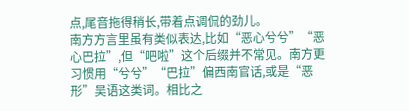点,尾音拖得稍长,带着点调侃的劲儿。
南方方言里虽有类似表达,比如“恶心兮兮”“恶心巴拉”,但“吧啦”这个后缀并不常见。南方更习惯用“兮兮”“巴拉”偏西南官话,或是“恶形”吴语这类词。相比之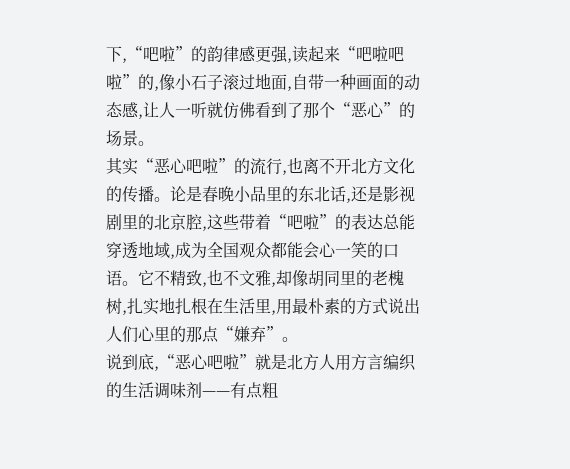下,“吧啦”的韵律感更强,读起来“吧啦吧啦”的,像小石子滚过地面,自带一种画面的动态感,让人一听就仿佛看到了那个“恶心”的场景。
其实“恶心吧啦”的流行,也离不开北方文化的传播。论是春晚小品里的东北话,还是影视剧里的北京腔,这些带着“吧啦”的表达总能穿透地域,成为全国观众都能会心一笑的口语。它不精致,也不文雅,却像胡同里的老槐树,扎实地扎根在生活里,用最朴素的方式说出人们心里的那点“嫌弃”。
说到底,“恶心吧啦”就是北方人用方言编织的生活调味剂——有点粗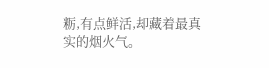粝,有点鲜活,却藏着最真实的烟火气。